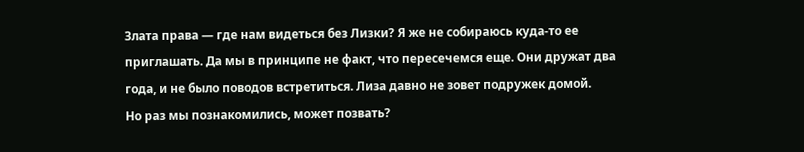Злата права — где нам видеться без Лизки? Я же не собираюсь куда-то ее приглашать. Да мы в принципе не факт, что пересечемся еще. Они дружат два года, и не было поводов встретиться. Лиза давно не зовет подружек домой.
Но раз мы познакомились, может позвать?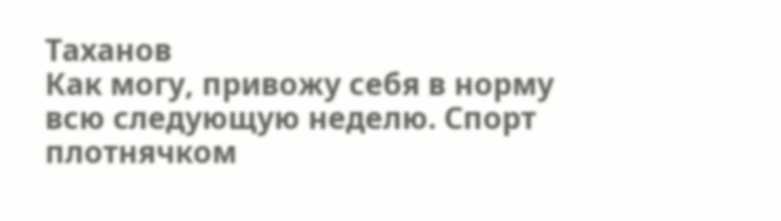Таханов
Как могу, привожу себя в норму всю следующую неделю. Спорт плотнячком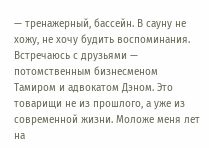— тренажерный, бассейн. В сауну не хожу, не хочу будить воспоминания.
Встречаюсь с друзьями — потомственным бизнесменом Тамиром и адвокатом Дэном. Это товарищи не из прошлого, а уже из современной жизни. Моложе меня лет на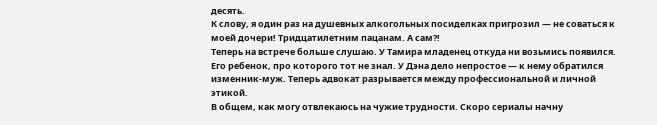десять.
К слову, я один раз на душевных алкогольных посиделках пригрозил — не соваться к моей дочери! Тридцатилетним пацанам. А сам?!
Теперь на встрече больше слушаю. У Тамира младенец откуда ни возьмись появился. Его ребенок, про которого тот не знал. У Дэна дело непростое — к нему обратился изменник-муж. Теперь адвокат разрывается между профессиональной и личной этикой.
В общем, как могу отвлекаюсь на чужие трудности. Скоро сериалы начну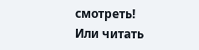смотреть!
Или читать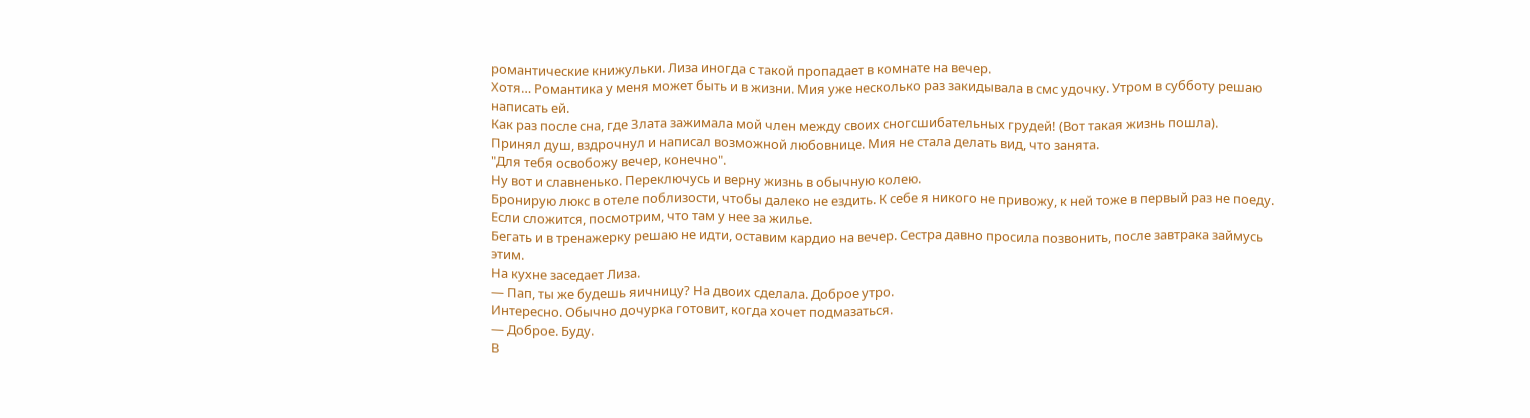романтические книжульки. Лиза иногда с такой пропадает в комнате на вечер.
Хотя… Романтика у меня может быть и в жизни. Мия уже несколько раз закидывала в смс удочку. Утром в субботу решаю написать ей.
Как раз после сна, где Злата зажимала мой член между своих сногсшибательных грудей! (Вот такая жизнь пошла).
Принял душ, вздрочнул и написал возможной любовнице. Мия не стала делать вид, что занята.
"Для тебя освобожу вечер, конечно".
Ну вот и славненько. Переключусь и верну жизнь в обычную колею.
Бронирую люкс в отеле поблизости, чтобы далеко не ездить. К себе я никого не привожу, к ней тоже в первый раз не поеду. Если сложится, посмотрим, что там у нее за жилье.
Бегать и в тренажерку решаю не идти, оставим кардио на вечер. Сестра давно просила позвонить, после завтрака займусь этим.
На кухне заседает Лиза.
— Пап, ты же будешь яичницу? На двоих сделала. Доброе утро.
Интересно. Обычно дочурка готовит, когда хочет подмазаться.
— Доброе. Буду.
В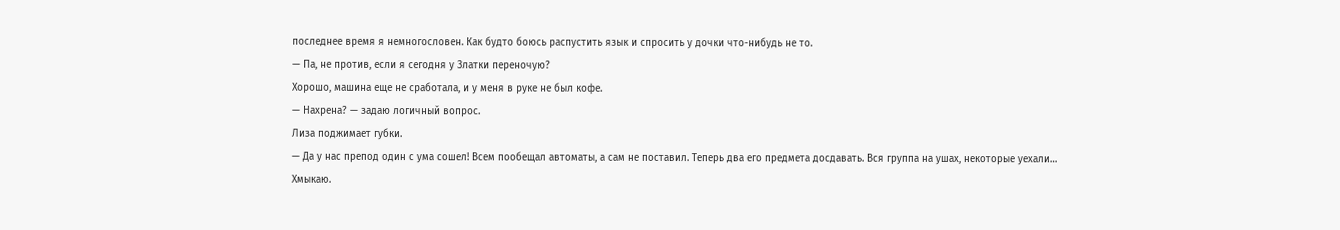последнее время я немногословен. Как будто боюсь распустить язык и спросить у дочки что-нибудь не то.
— Па, не против, если я сегодня у Златки переночую?
Хорошо, машина еще не сработала, и у меня в руке не был кофе.
— Нахрена? — задаю логичный вопрос.
Лиза поджимает губки.
— Да у нас препод один с ума сошел! Всем пообещал автоматы, а сам не поставил. Теперь два его предмета досдавать. Вся группа на ушах, некоторые уехали…
Хмыкаю.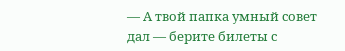— А твой папка умный совет дал — берите билеты с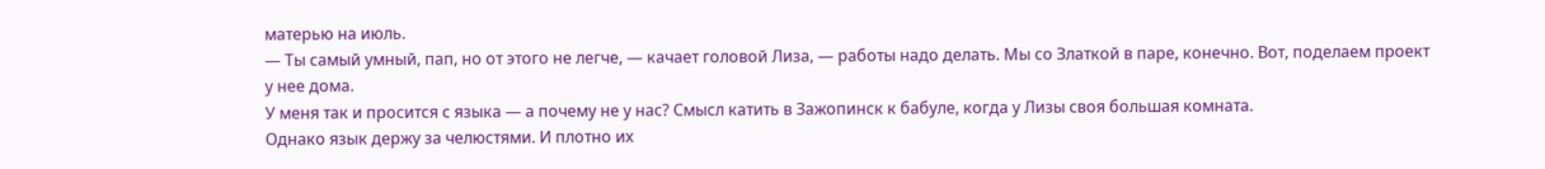матерью на июль.
— Ты самый умный, пап, но от этого не легче, — качает головой Лиза, — работы надо делать. Мы со Златкой в паре, конечно. Вот, поделаем проект у нее дома.
У меня так и просится с языка — а почему не у нас? Смысл катить в Зажопинск к бабуле, когда у Лизы своя большая комната.
Однако язык держу за челюстями. И плотно их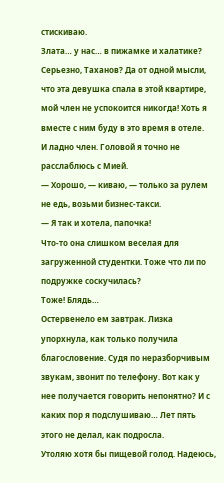стискиваю.
Злата… у нас… в пижамке и халатике? Серьезно, Таханов? Да от одной мысли, что эта девушка спала в этой квартире, мой член не успокоится никогда! Хоть я вместе с ним буду в это время в отеле.
И ладно член. Головой я точно не расслаблюсь с Мией.
— Хорошо, — киваю, — только за рулем не едь, возьми бизнес-такси.
— Я так и хотела, папочка!
Что-то она слишком веселая для загруженной студентки. Тоже что ли по подружке соскучилась?
Тоже! Блядь…
Остервенело ем завтрак. Лизка упорхнула, как только получила благословение. Судя по неразборчивым звукам, звонит по телефону. Вот как у нее получается говорить непонятно? И с каких пор я подслушиваю… Лет пять этого не делал, как подросла.
Утоляю хотя бы пищевой голод. Надеюсь,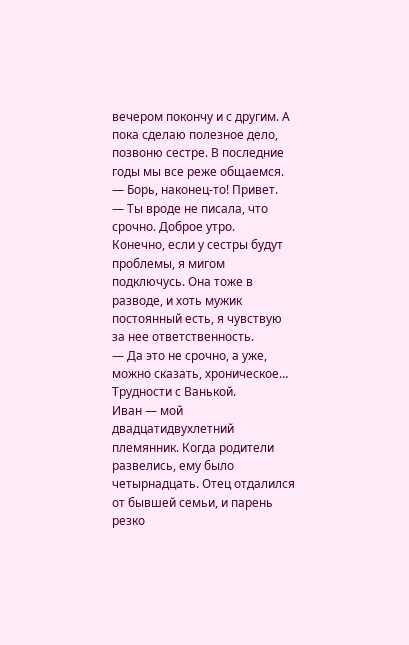вечером покончу и с другим. А пока сделаю полезное дело, позвоню сестре. В последние годы мы все реже общаемся.
— Борь, наконец-то! Привет.
— Ты вроде не писала, что срочно. Доброе утро.
Конечно, если у сестры будут проблемы, я мигом подключусь. Она тоже в разводе, и хоть мужик постоянный есть, я чувствую за нее ответственность.
— Да это не срочно, а уже, можно сказать, хроническое… Трудности с Ванькой.
Иван — мой двадцатидвухлетний племянник. Когда родители развелись, ему было четырнадцать. Отец отдалился от бывшей семьи, и парень резко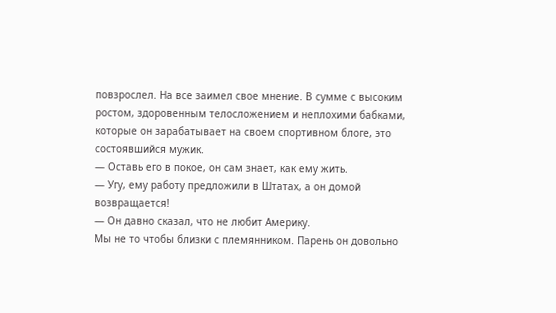повзрослел. На все заимел свое мнение. В сумме с высоким ростом, здоровенным телосложением и неплохими бабками, которые он зарабатывает на своем спортивном блоге, это состоявшийся мужик.
— Оставь его в покое, он сам знает, как ему жить.
— Угу, ему работу предложили в Штатах, а он домой возвращается!
— Он давно сказал, что не любит Америку.
Мы не то чтобы близки с племянником. Парень он довольно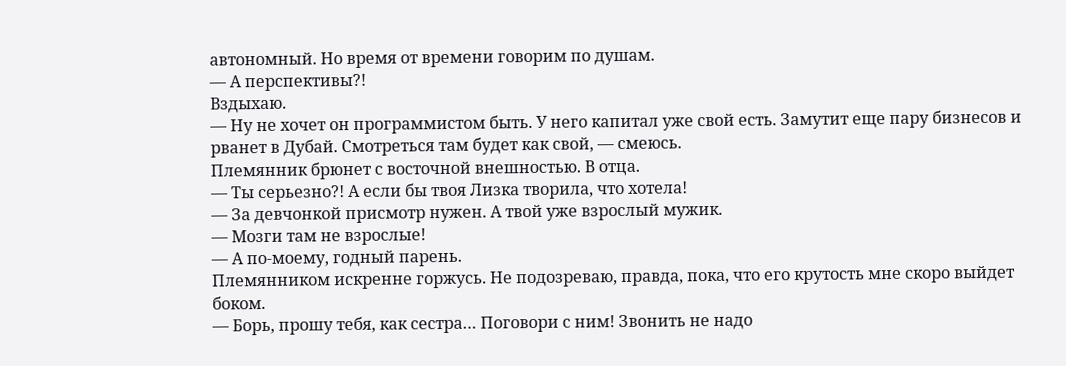автономный. Но время от времени говорим по душам.
— А перспективы?!
Вздыхаю.
— Ну не хочет он программистом быть. У него капитал уже свой есть. Замутит еще пару бизнесов и рванет в Дубай. Смотреться там будет как свой, — смеюсь.
Племянник брюнет с восточной внешностью. В отца.
— Ты серьезно?! А если бы твоя Лизка творила, что хотела!
— За девчонкой присмотр нужен. А твой уже взрослый мужик.
— Мозги там не взрослые!
— А по-моему, годный парень.
Племянником искренне горжусь. Не подозреваю, правда, пока, что его крутость мне скоро выйдет боком.
— Борь, прошу тебя, как сестра… Поговори с ним! Звонить не надо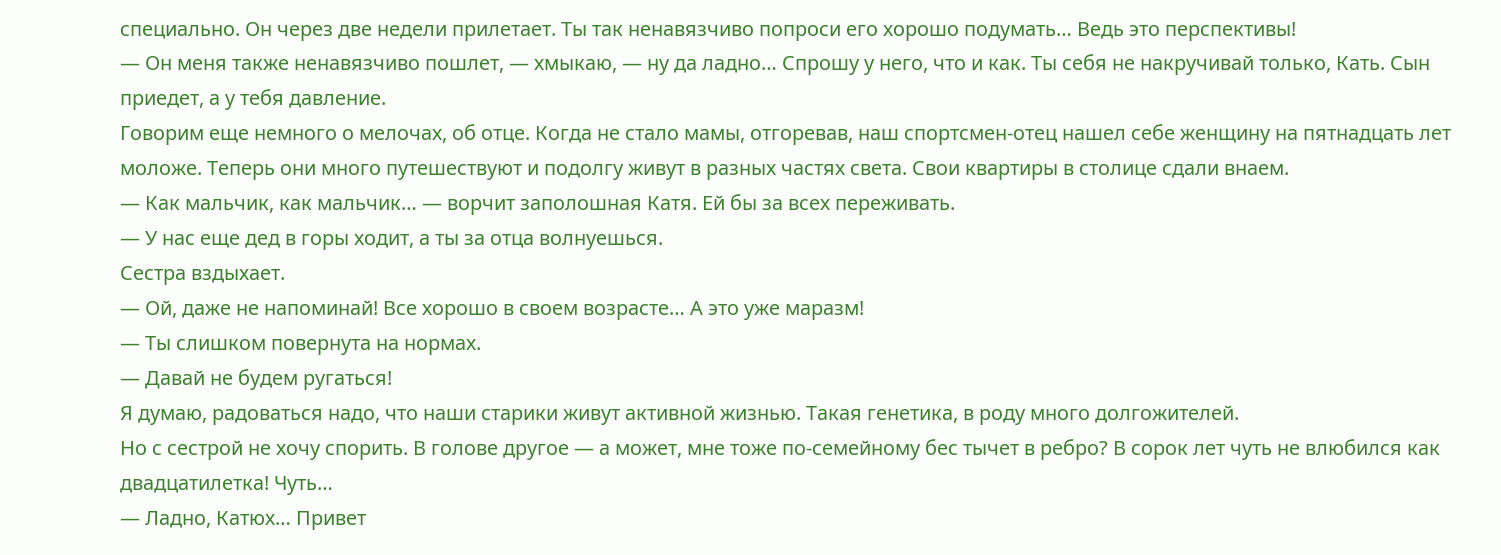специально. Он через две недели прилетает. Ты так ненавязчиво попроси его хорошо подумать… Ведь это перспективы!
— Он меня также ненавязчиво пошлет, — хмыкаю, — ну да ладно… Спрошу у него, что и как. Ты себя не накручивай только, Кать. Сын приедет, а у тебя давление.
Говорим еще немного о мелочах, об отце. Когда не стало мамы, отгоревав, наш спортсмен-отец нашел себе женщину на пятнадцать лет моложе. Теперь они много путешествуют и подолгу живут в разных частях света. Свои квартиры в столице сдали внаем.
— Как мальчик, как мальчик… — ворчит заполошная Катя. Ей бы за всех переживать.
— У нас еще дед в горы ходит, а ты за отца волнуешься.
Сестра вздыхает.
— Ой, даже не напоминай! Все хорошо в своем возрасте… А это уже маразм!
— Ты слишком повернута на нормах.
— Давай не будем ругаться!
Я думаю, радоваться надо, что наши старики живут активной жизнью. Такая генетика, в роду много долгожителей.
Но с сестрой не хочу спорить. В голове другое — а может, мне тоже по-семейному бес тычет в ребро? В сорок лет чуть не влюбился как двадцатилетка! Чуть…
— Ладно, Катюх… Привет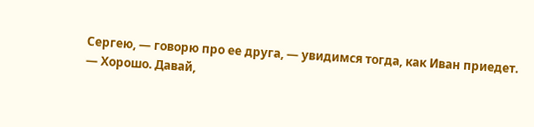Сергею, — говорю про ее друга, — увидимся тогда, как Иван приедет.
— Хорошо. Давай,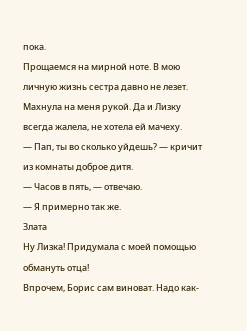пока.
Прощаемся на мирной ноте. В мою личную жизнь сестра давно не лезет. Махнула на меня рукой. Да и Лизку всегда жалела, не хотела ей мачеху.
— Пап, ты во сколько уйдешь? — кричит из комнаты доброе дитя.
— Часов в пять, — отвечаю.
— Я примерно так же.
Злата
Ну Лизка! Придумала с моей помощью обмануть отца!
Впрочем, Борис сам виноват. Надо как-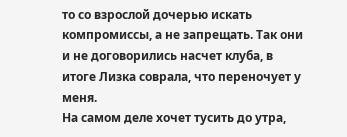то со взрослой дочерью искать компромиссы, а не запрещать. Так они и не договорились насчет клуба, в итоге Лизка соврала, что переночует у меня.
На самом деле хочет тусить до утра,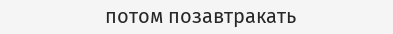потом позавтракать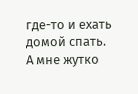где-то и ехать домой спать.
А мне жутко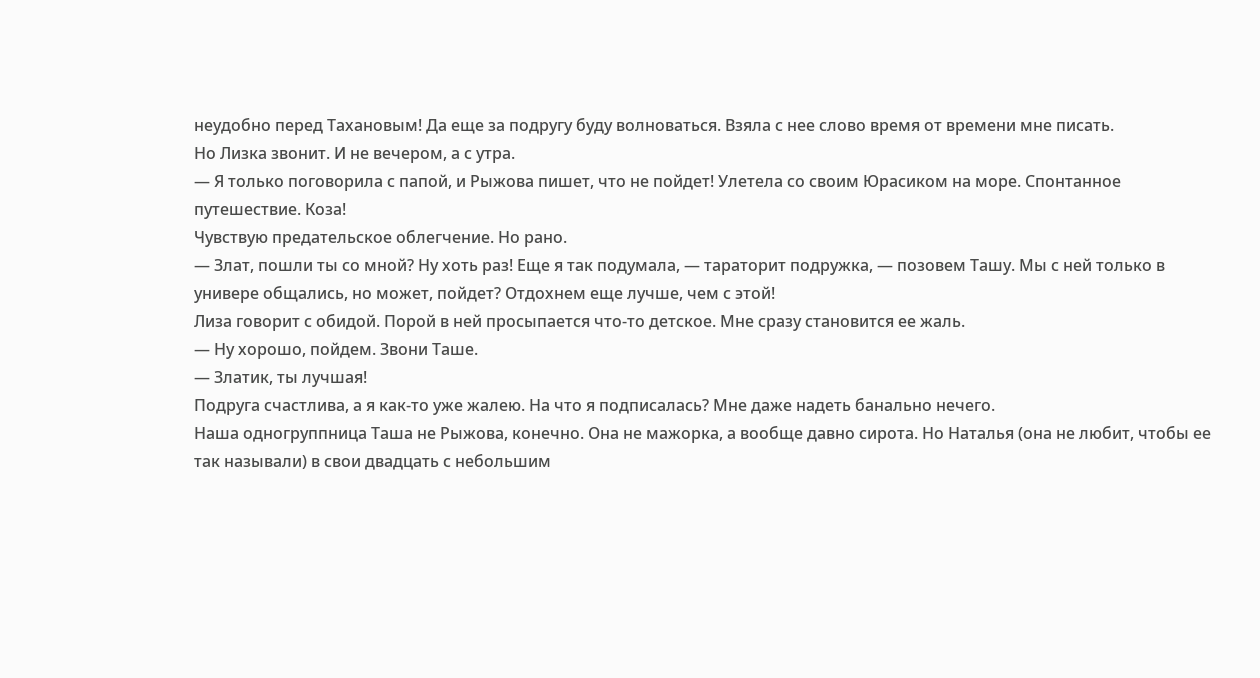неудобно перед Тахановым! Да еще за подругу буду волноваться. Взяла с нее слово время от времени мне писать.
Но Лизка звонит. И не вечером, а с утра.
— Я только поговорила с папой, и Рыжова пишет, что не пойдет! Улетела со своим Юрасиком на море. Спонтанное путешествие. Коза!
Чувствую предательское облегчение. Но рано.
— Злат, пошли ты со мной? Ну хоть раз! Еще я так подумала, — тараторит подружка, — позовем Ташу. Мы с ней только в универе общались, но может, пойдет? Отдохнем еще лучше, чем с этой!
Лиза говорит с обидой. Порой в ней просыпается что-то детское. Мне сразу становится ее жаль.
— Ну хорошо, пойдем. Звони Таше.
— Златик, ты лучшая!
Подруга счастлива, а я как-то уже жалею. На что я подписалась? Мне даже надеть банально нечего.
Наша одногруппница Таша не Рыжова, конечно. Она не мажорка, а вообще давно сирота. Но Наталья (она не любит, чтобы ее так называли) в свои двадцать с небольшим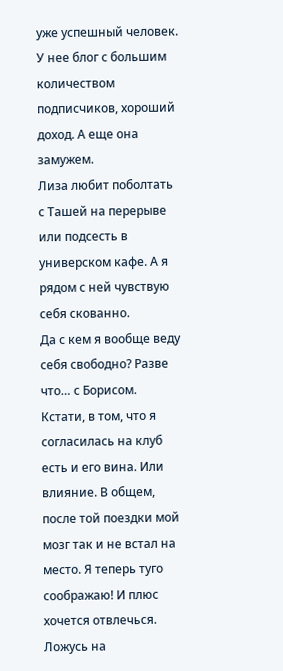уже успешный человек. У нее блог с большим количеством подписчиков, хороший доход. А еще она замужем.
Лиза любит поболтать с Ташей на перерыве или подсесть в универском кафе. А я рядом с ней чувствую себя скованно.
Да с кем я вообще веду себя свободно? Разве что… с Борисом.
Кстати, в том, что я согласилась на клуб есть и его вина. Или влияние. В общем, после той поездки мой мозг так и не встал на место. Я теперь туго соображаю! И плюс хочется отвлечься.
Ложусь на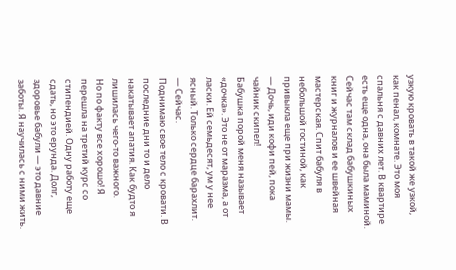узкую кровать в такой же узкой, как пенал, комнате. Это моя спальня с давних лет. В квартире есть еще одна, она была маминой. Сейчас там склад бабушкиных книг и журналов и ее швейная мастерская. Спит бабуля в небольшой гостиной, как привыкла еще при жизни мамы.
— Дочь, иди кофи пей, пока чайник скипел!
Бабушка порой меня называет «дочка». Это не от маразма, а от ласки. Ей семьдесят, ум у нее ясный. Только сердце барахлит.
— Сейчас.
Поднимаю свое тело с кровати. В последние дни то и дело накатывает апатия. Как будто я лишилась чего-то важного.
Но по факту все хорошо! Я перешла на третий курс со стипендией. Одну работу еще сдать, но это ерунда. Долг, здоровье бабули — это давние заботы. Я научилась с ними жить.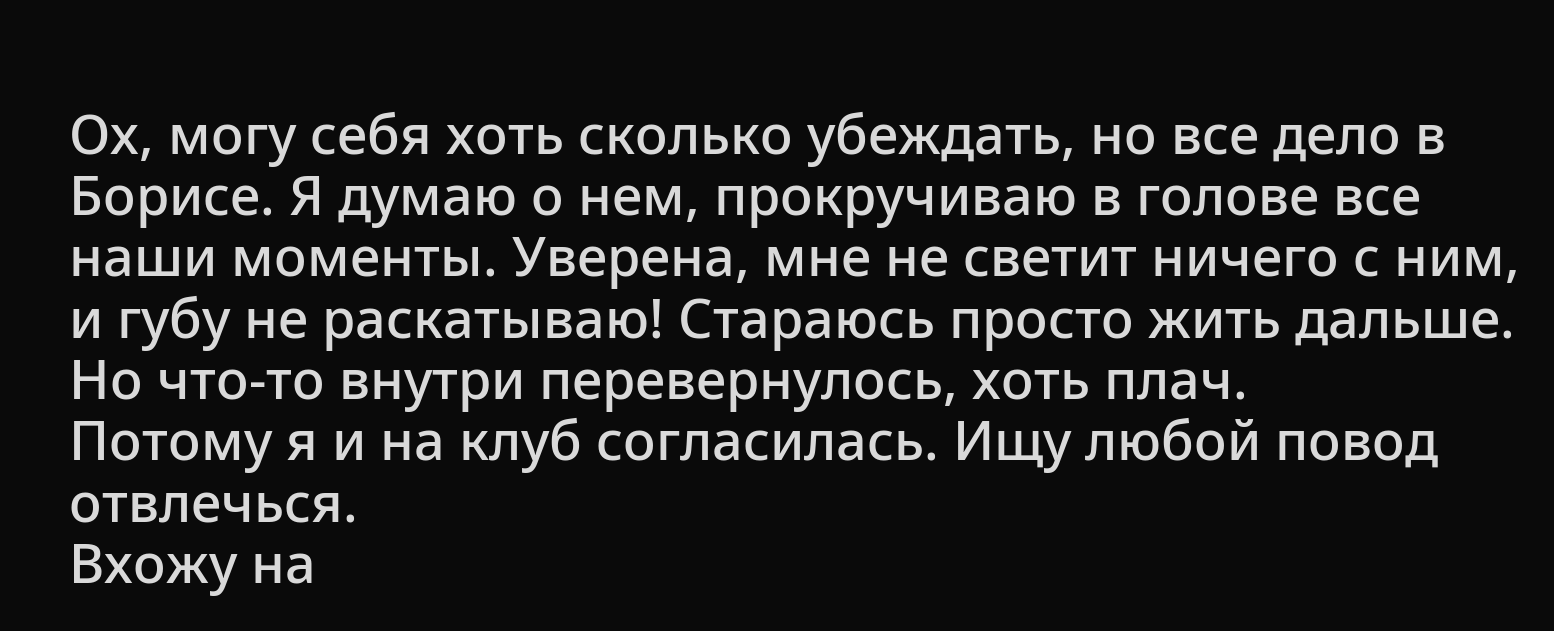Ох, могу себя хоть сколько убеждать, но все дело в Борисе. Я думаю о нем, прокручиваю в голове все наши моменты. Уверена, мне не светит ничего с ним, и губу не раскатываю! Стараюсь просто жить дальше. Но что-то внутри перевернулось, хоть плач.
Потому я и на клуб согласилась. Ищу любой повод отвлечься.
Вхожу на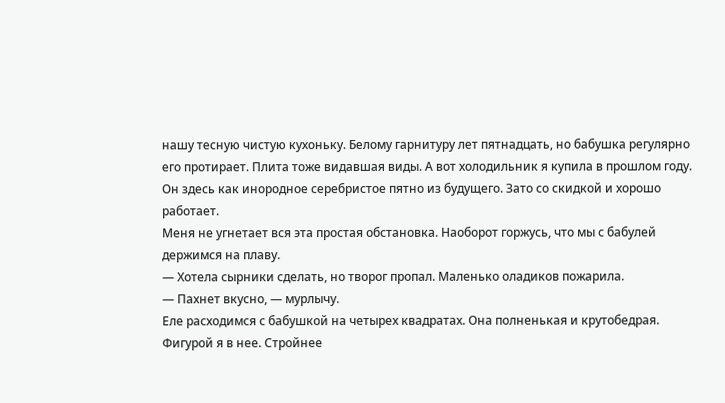нашу тесную чистую кухоньку. Белому гарнитуру лет пятнадцать, но бабушка регулярно его протирает. Плита тоже видавшая виды. А вот холодильник я купила в прошлом году. Он здесь как инородное серебристое пятно из будущего. Зато со скидкой и хорошо работает.
Меня не угнетает вся эта простая обстановка. Наоборот горжусь, что мы с бабулей держимся на плаву.
— Хотела сырники сделать, но творог пропал. Маленько оладиков пожарила.
— Пахнет вкусно, — мурлычу.
Еле расходимся с бабушкой на четырех квадратах. Она полненькая и крутобедрая. Фигурой я в нее. Стройнее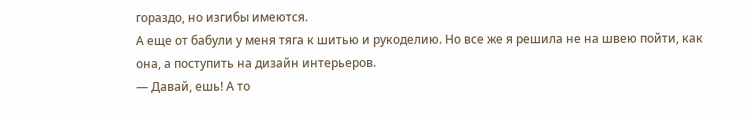гораздо, но изгибы имеются.
А еще от бабули у меня тяга к шитью и рукоделию. Но все же я решила не на швею пойти, как она, а поступить на дизайн интерьеров.
— Давай, ешь! А то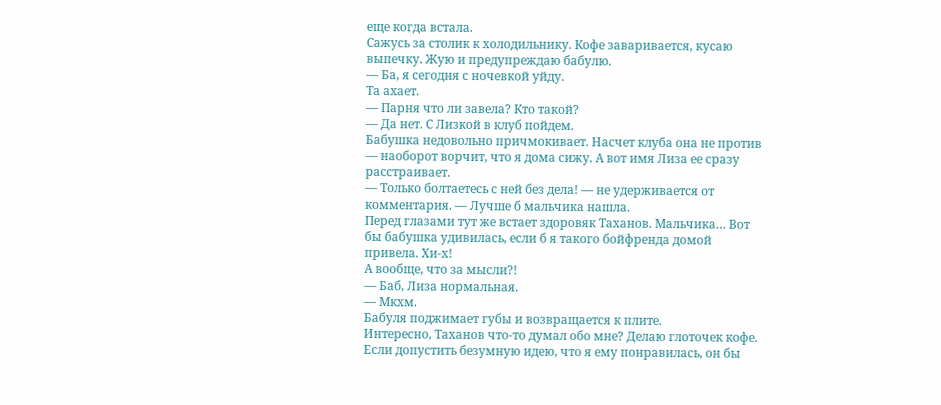еще когда встала.
Сажусь за столик к холодильнику. Кофе заваривается, кусаю выпечку. Жую и предупреждаю бабулю.
— Ба, я сегодня с ночевкой уйду.
Та ахает.
— Парня что ли завела? Кто такой?
— Да нет. С Лизкой в клуб пойдем.
Бабушка недовольно причмокивает. Насчет клуба она не против — наоборот ворчит, что я дома сижу. А вот имя Лиза ее сразу расстраивает.
— Только болтаетесь с ней без дела! — не удерживается от комментария. — Лучше б мальчика нашла.
Перед глазами тут же встает здоровяк Таханов. Мальчика… Вот бы бабушка удивилась, если б я такого бойфренда домой привела. Хи-х!
А вообще, что за мысли?!
— Баб, Лиза нормальная.
— Мкхм.
Бабуля поджимает губы и возвращается к плите.
Интересно, Таханов что-то думал обо мне? Делаю глоточек кофе. Если допустить безумную идею, что я ему понравилась, он бы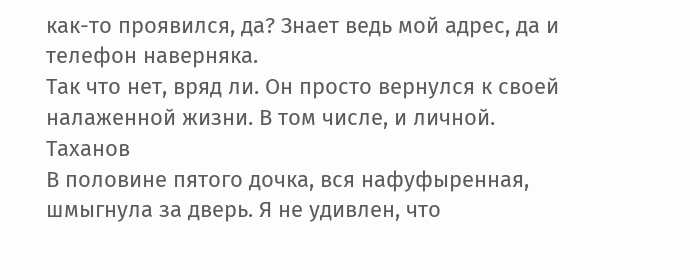как-то проявился, да? Знает ведь мой адрес, да и телефон наверняка.
Так что нет, вряд ли. Он просто вернулся к своей налаженной жизни. В том числе, и личной.
Таханов
В половине пятого дочка, вся нафуфыренная, шмыгнула за дверь. Я не удивлен, что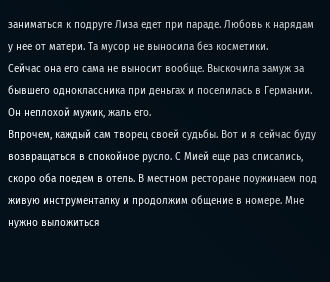заниматься к подруге Лиза едет при параде. Любовь к нарядам у нее от матери. Та мусор не выносила без косметики.
Сейчас она его сама не выносит вообще. Выскочила замуж за бывшего одноклассника при деньгах и поселилась в Германии. Он неплохой мужик, жаль его.
Впрочем, каждый сам творец своей судьбы. Вот и я сейчас буду возвращаться в спокойное русло. С Мией еще раз списались, скоро оба поедем в отель. В местном ресторане поужинаем под живую инструменталку и продолжим общение в номере. Мне нужно выложиться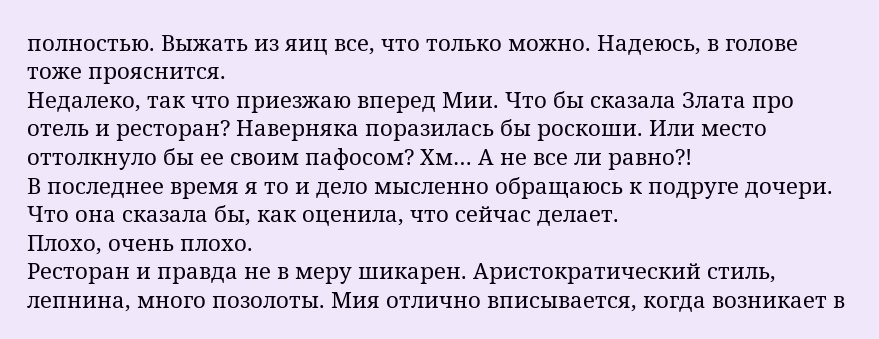полностью. Выжать из яиц все, что только можно. Надеюсь, в голове тоже прояснится.
Недалеко, так что приезжаю вперед Мии. Что бы сказала Злата про отель и ресторан? Наверняка поразилась бы роскоши. Или место оттолкнуло бы ее своим пафосом? Хм… А не все ли равно?!
В последнее время я то и дело мысленно обращаюсь к подруге дочери. Что она сказала бы, как оценила, что сейчас делает.
Плохо, очень плохо.
Ресторан и правда не в меру шикарен. Аристократический стиль, лепнина, много позолоты. Мия отлично вписывается, когда возникает в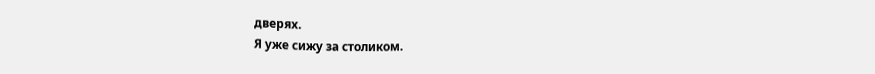дверях.
Я уже сижу за столиком.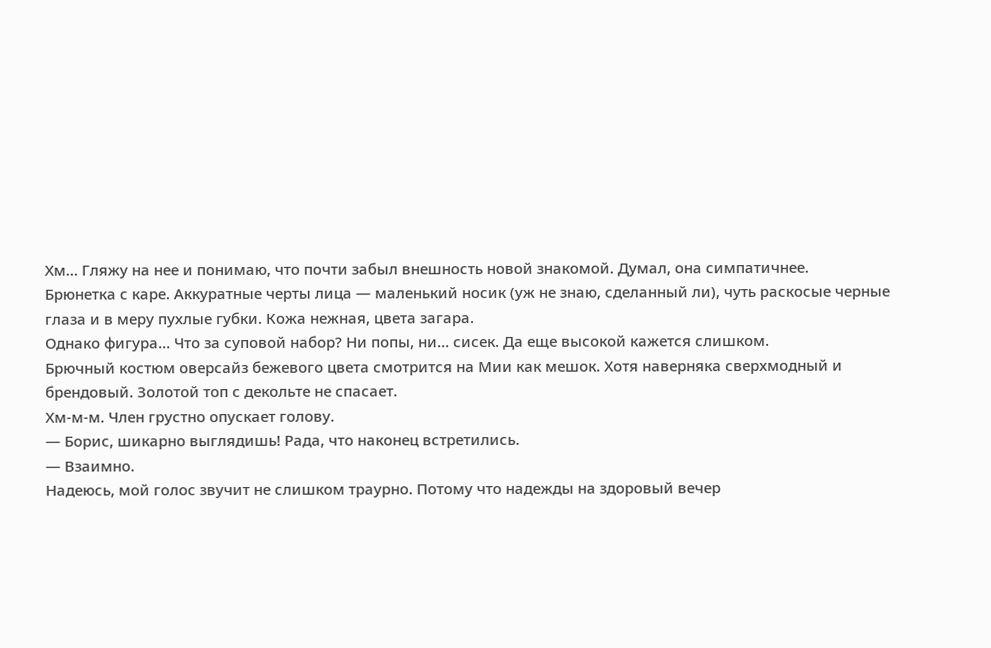Хм… Гляжу на нее и понимаю, что почти забыл внешность новой знакомой. Думал, она симпатичнее.
Брюнетка с каре. Аккуратные черты лица — маленький носик (уж не знаю, сделанный ли), чуть раскосые черные глаза и в меру пухлые губки. Кожа нежная, цвета загара.
Однако фигура… Что за суповой набор? Ни попы, ни… сисек. Да еще высокой кажется слишком.
Брючный костюм оверсайз бежевого цвета смотрится на Мии как мешок. Хотя наверняка сверхмодный и брендовый. Золотой топ с декольте не спасает.
Хм-м-м. Член грустно опускает голову.
— Борис, шикарно выглядишь! Рада, что наконец встретились.
— Взаимно.
Надеюсь, мой голос звучит не слишком траурно. Потому что надежды на здоровый вечер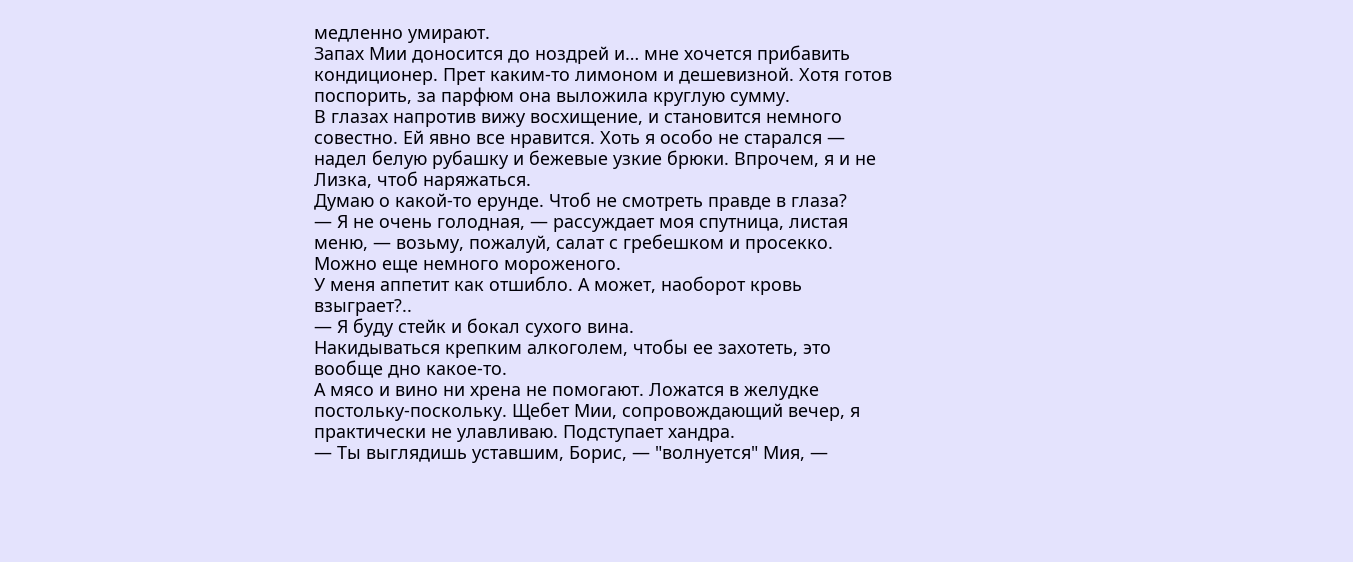медленно умирают.
Запах Мии доносится до ноздрей и… мне хочется прибавить кондиционер. Прет каким-то лимоном и дешевизной. Хотя готов поспорить, за парфюм она выложила круглую сумму.
В глазах напротив вижу восхищение, и становится немного совестно. Ей явно все нравится. Хоть я особо не старался — надел белую рубашку и бежевые узкие брюки. Впрочем, я и не Лизка, чтоб наряжаться.
Думаю о какой-то ерунде. Чтоб не смотреть правде в глаза?
— Я не очень голодная, — рассуждает моя спутница, листая меню, — возьму, пожалуй, салат с гребешком и просекко. Можно еще немного мороженого.
У меня аппетит как отшибло. А может, наоборот кровь взыграет?..
— Я буду стейк и бокал сухого вина.
Накидываться крепким алкоголем, чтобы ее захотеть, это вообще дно какое-то.
А мясо и вино ни хрена не помогают. Ложатся в желудке постольку-поскольку. Щебет Мии, сопровождающий вечер, я практически не улавливаю. Подступает хандра.
— Ты выглядишь уставшим, Борис, — "волнуется" Мия, —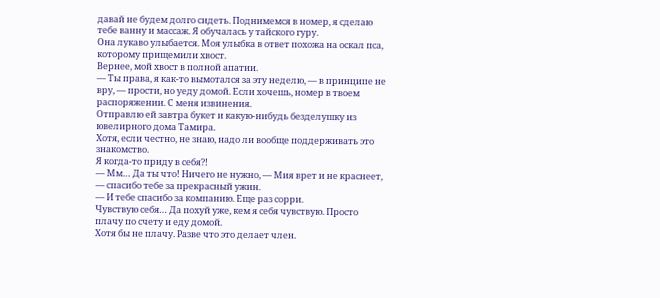давай не будем долго сидеть. Поднимемся в номер, я сделаю тебе ванну и массаж. Я обучалась у тайского гуру.
Она лукаво улыбается. Моя улыбка в ответ похожа на оскал пса, которому прищемили хвост.
Вернее, мой хвост в полной апатии.
— Ты права, я как-то вымотался за эту неделю, — в принципе не вру, — прости, но уеду домой. Если хочешь, номер в твоем распоряжении. С меня извинения.
Отправлю ей завтра букет и какую-нибудь безделушку из ювелирного дома Тамира.
Хотя, если честно, не знаю, надо ли вообще поддерживать это знакомство.
Я когда-то приду в себя?!
— Мм… Да ты что! Ничего не нужно, — Мия врет и не краснеет, — спасибо тебе за прекрасный ужин.
— И тебе спасибо за компанию. Еще раз сорри.
Чувствую себя… Да похуй уже, кем я себя чувствую. Просто плачу по счету и еду домой.
Хотя бы не плачу. Разве что это делает член.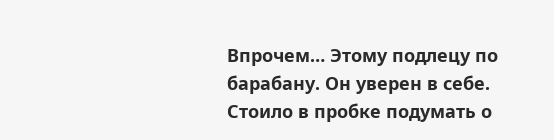Впрочем… Этому подлецу по барабану. Он уверен в себе. Стоило в пробке подумать о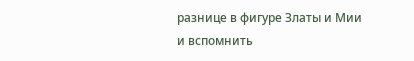разнице в фигуре Златы и Мии и вспомнить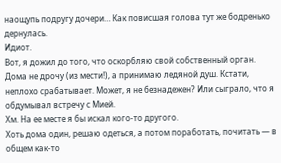наощупь подругу дочери… Как повисшая голова тут же бодренько дернулась.
Идиот.
Вот, я дожил до того, что оскорбляю свой собственный орган.
Дома не дрочу (из мести!), а принимаю ледяной душ. Кстати, неплохо срабатывает. Может, я не безнадежен? Или сыграло, что я обдумывал встречу с Мией.
Хм. На ее месте я бы искал кого-то другого.
Хоть дома один, решаю одеться, а потом поработать, почитать — в общем как-то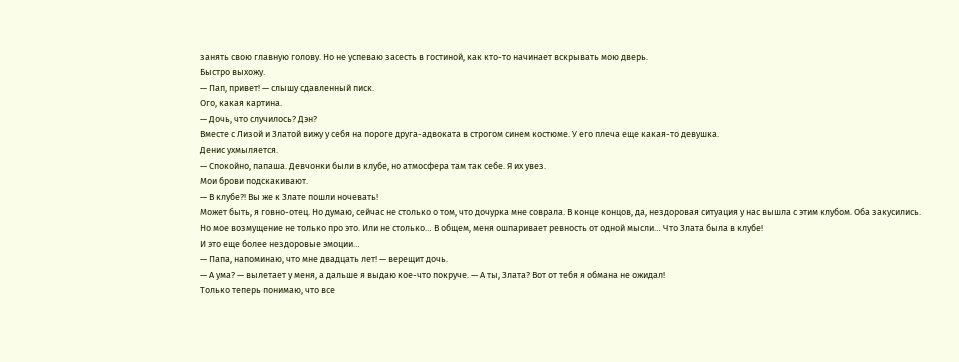занять свою главную голову. Но не успеваю засесть в гостиной, как кто-то начинает вскрывать мою дверь.
Быстро выхожу.
— Пап, привет! — слышу сдавленный писк.
Ого, какая картина.
— Дочь, что случилось? Дэн?
Вместе с Лизой и Златой вижу у себя на пороге друга-адвоката в строгом синем костюме. У его плеча еще какая-то девушка.
Денис ухмыляется.
— Спокойно, папаша. Девчонки были в клубе, но атмосфера там так себе. Я их увез.
Мои брови подскакивают.
— В клубе?! Вы же к Злате пошли ночевать!
Может быть, я говно-отец. Но думаю, сейчас не столько о том, что дочурка мне соврала. В конце концов, да, нездоровая ситуация у нас вышла с этим клубом. Оба закусились.
Но мое возмущение не только про это. Или не столько… В общем, меня ошпаривает ревность от одной мысли… Что Злата была в клубе!
И это еще более нездоровые эмоции…
— Папа, напоминаю, что мне двадцать лет! — верещит дочь.
— А ума? — вылетает у меня, а дальше я выдаю кое-что покруче. — А ты, Злата? Вот от тебя я обмана не ожидал!
Только теперь понимаю, что все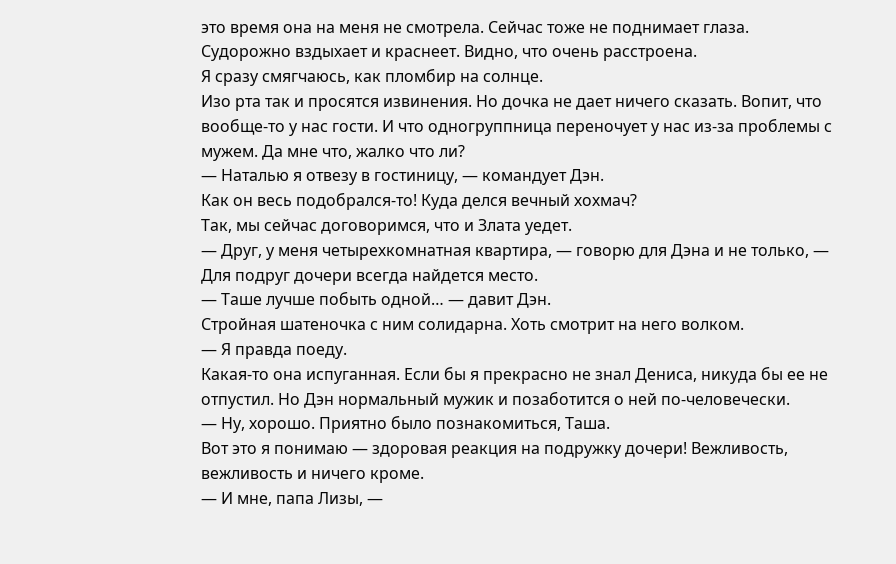это время она на меня не смотрела. Сейчас тоже не поднимает глаза. Судорожно вздыхает и краснеет. Видно, что очень расстроена.
Я сразу смягчаюсь, как пломбир на солнце.
Изо рта так и просятся извинения. Но дочка не дает ничего сказать. Вопит, что вообще-то у нас гости. И что одногруппница переночует у нас из-за проблемы с мужем. Да мне что, жалко что ли?
— Наталью я отвезу в гостиницу, — командует Дэн.
Как он весь подобрался-то! Куда делся вечный хохмач?
Так, мы сейчас договоримся, что и Злата уедет.
— Друг, у меня четырехкомнатная квартира, — говорю для Дэна и не только, — Для подруг дочери всегда найдется место.
— Таше лучше побыть одной… — давит Дэн.
Стройная шатеночка с ним солидарна. Хоть смотрит на него волком.
— Я правда поеду.
Какая-то она испуганная. Если бы я прекрасно не знал Дениса, никуда бы ее не отпустил. Но Дэн нормальный мужик и позаботится о ней по-человечески.
— Ну, хорошо. Приятно было познакомиться, Таша.
Вот это я понимаю — здоровая реакция на подружку дочери! Вежливость, вежливость и ничего кроме.
— И мне, папа Лизы, —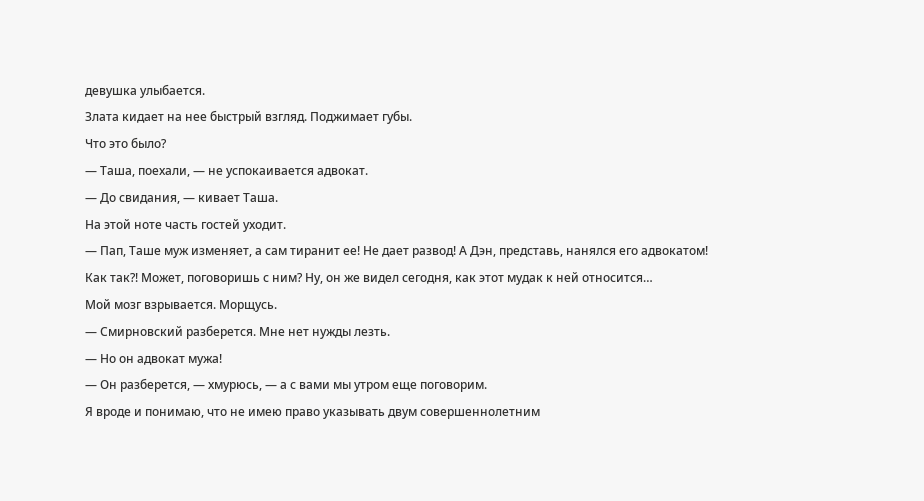девушка улыбается.
Злата кидает на нее быстрый взгляд. Поджимает губы.
Что это было?
— Таша, поехали, — не успокаивается адвокат.
— До свидания, — кивает Таша.
На этой ноте часть гостей уходит.
— Пап, Таше муж изменяет, а сам тиранит ее! Не дает развод! А Дэн, представь, нанялся его адвокатом! Как так?! Может, поговоришь с ним? Ну, он же видел сегодня, как этот мудак к ней относится…
Мой мозг взрывается. Морщусь.
— Смирновский разберется. Мне нет нужды лезть.
— Но он адвокат мужа!
— Он разберется, — хмурюсь, — а с вами мы утром еще поговорим.
Я вроде и понимаю, что не имею право указывать двум совершеннолетним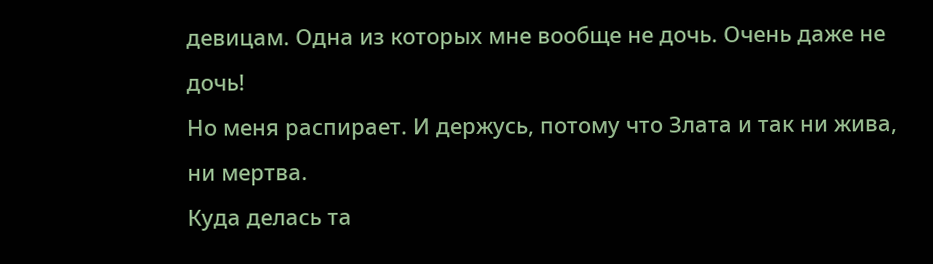девицам. Одна из которых мне вообще не дочь. Очень даже не дочь!
Но меня распирает. И держусь, потому что Злата и так ни жива, ни мертва.
Куда делась та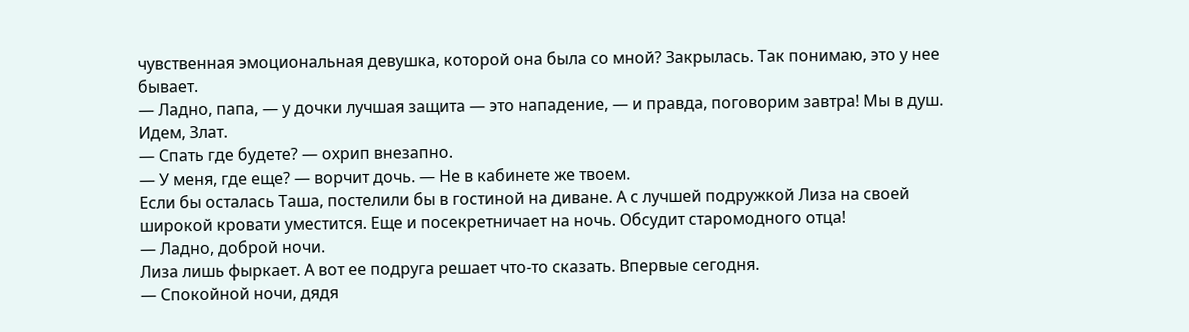чувственная эмоциональная девушка, которой она была со мной? Закрылась. Так понимаю, это у нее бывает.
— Ладно, папа, — у дочки лучшая защита — это нападение, — и правда, поговорим завтра! Мы в душ. Идем, Злат.
— Спать где будете? — охрип внезапно.
— У меня, где еще? — ворчит дочь. — Не в кабинете же твоем.
Если бы осталась Таша, постелили бы в гостиной на диване. А с лучшей подружкой Лиза на своей широкой кровати уместится. Еще и посекретничает на ночь. Обсудит старомодного отца!
— Ладно, доброй ночи.
Лиза лишь фыркает. А вот ее подруга решает что-то сказать. Впервые сегодня.
— Спокойной ночи, дядя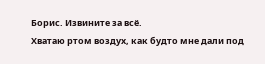Борис. Извините за всё.
Хватаю ртом воздух, как будто мне дали под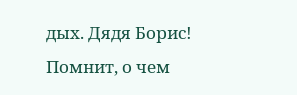дых. Дядя Борис! Помнит, о чем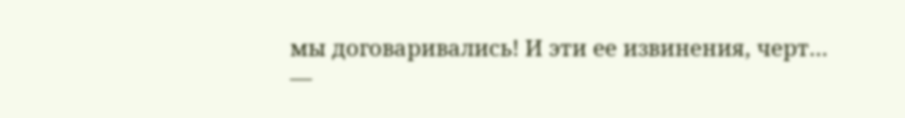мы договаривались! И эти ее извинения, черт…
—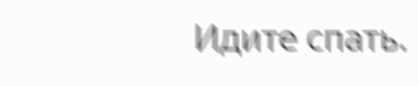Идите спать.